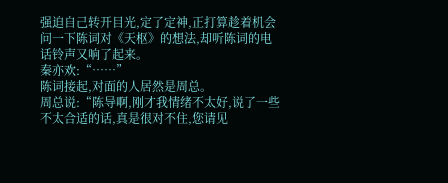强迫自己转开目光,定了定神,正打算趁着机会问一下陈词对《天枢》的想法,却听陈词的电话铃声又响了起来。
秦亦欢:“……”
陈词接起,对面的人居然是周总。
周总说:“陈导啊,刚才我情绪不太好,说了一些不太合适的话,真是很对不住,您请见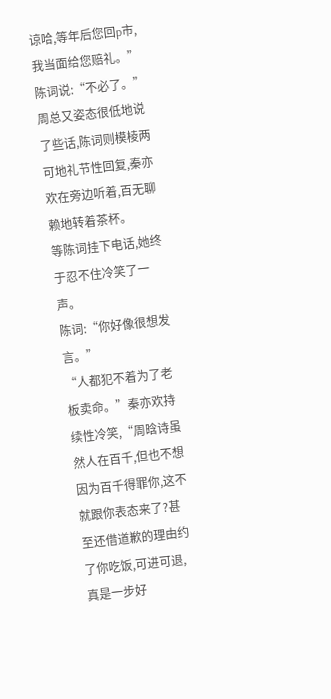谅哈,等年后您回p市,我当面给您赔礼。”
陈词说:“不必了。”
周总又姿态很低地说了些话,陈词则模棱两可地礼节性回复,秦亦欢在旁边听着,百无聊赖地转着茶杯。
等陈词挂下电话,她终于忍不住冷笑了一声。
陈词:“你好像很想发言。”
“人都犯不着为了老板卖命。”秦亦欢持续性冷笑,“周晗诗虽然人在百千,但也不想因为百千得罪你,这不就跟你表态来了?甚至还借道歉的理由约了你吃饭,可进可退,真是一步好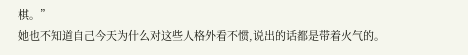棋。”
她也不知道自己今天为什么对这些人格外看不惯,说出的话都是带着火气的。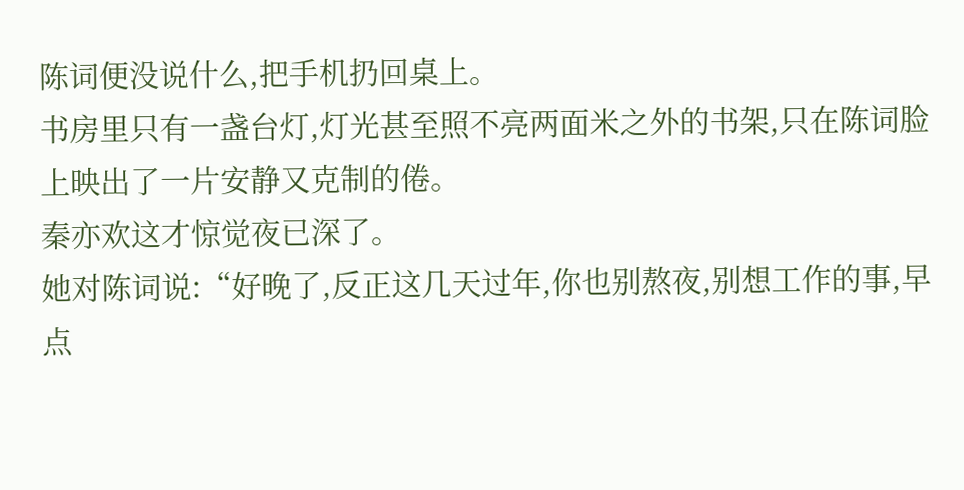陈词便没说什么,把手机扔回桌上。
书房里只有一盏台灯,灯光甚至照不亮两面米之外的书架,只在陈词脸上映出了一片安静又克制的倦。
秦亦欢这才惊觉夜已深了。
她对陈词说:“好晚了,反正这几天过年,你也别熬夜,别想工作的事,早点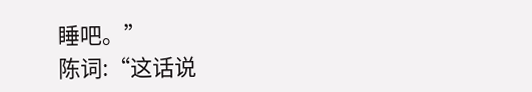睡吧。”
陈词:“这话说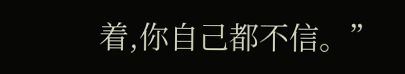着,你自己都不信。”